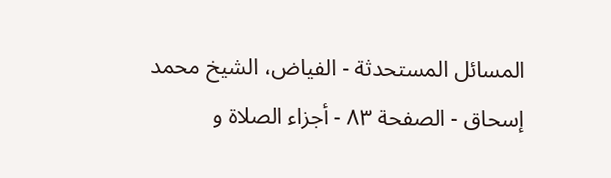المسائل المستحدثة - الفياض، الشيخ محمد إسحاق - الصفحة ٨٣ - أجزاء الصلاة و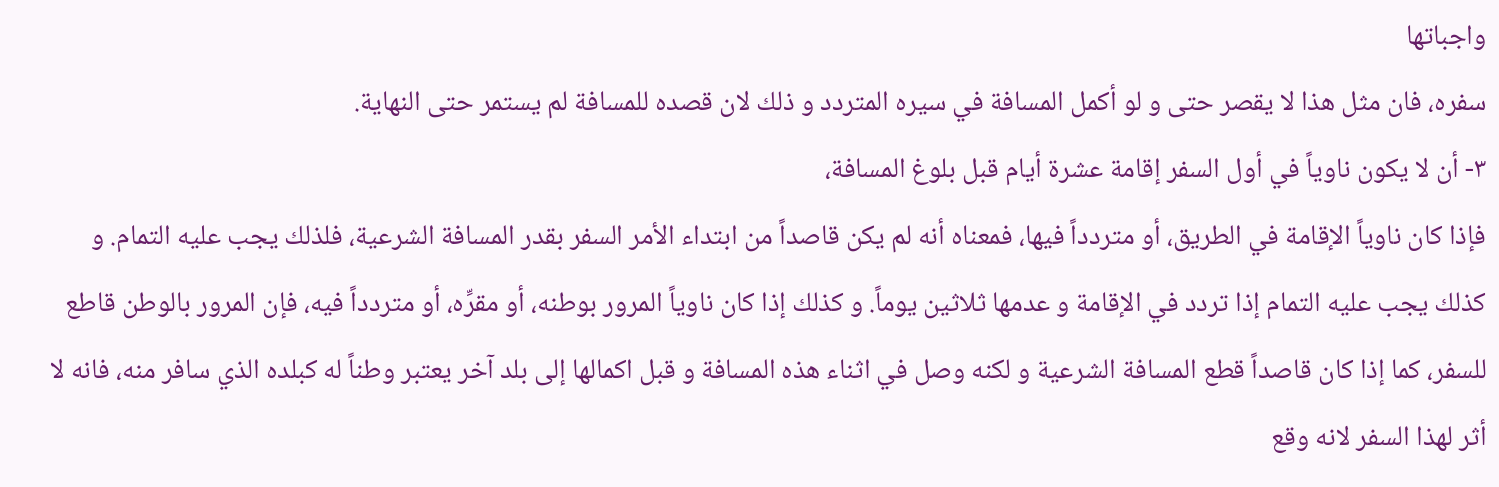واجباتها
سفره، فان مثل هذا لا يقصر حتى و لو أكمل المسافة في سيره المتردد و ذلك لان قصده للمسافة لم يستمر حتى النهاية.
٣- أن لا يكون ناوياً في أول السفر إقامة عشرة أيام قبل بلوغ المسافة،
فإذا كان ناوياً الإقامة في الطريق، أو متردداً فيها، فمعناه أنه لم يكن قاصداً من ابتداء الأمر السفر بقدر المسافة الشرعية، فلذلك يجب عليه التمام. و كذلك يجب عليه التمام إذا تردد في الإقامة و عدمها ثلاثين يوماً. و كذلك إذا كان ناوياً المرور بوطنه، أو مقرِّه، أو متردداً فيه، فإن المرور بالوطن قاطع للسفر، كما إذا كان قاصداً قطع المسافة الشرعية و لكنه وصل في اثناء هذه المسافة و قبل اكمالها إلى بلد آخر يعتبر وطناً له كبلده الذي سافر منه، فانه لا أثر لهذا السفر لانه وقع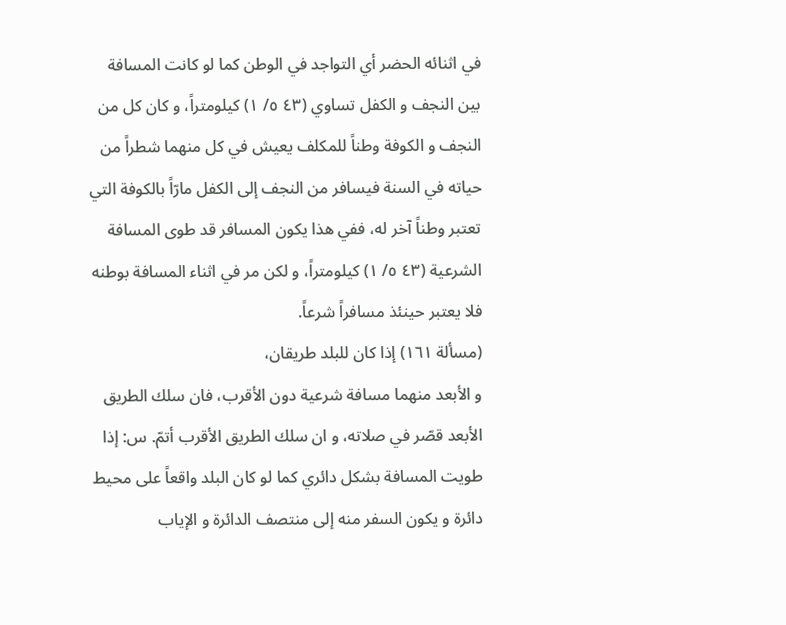في اثنائه الحضر أي التواجد في الوطن كما لو كانت المسافة بين النجف و الكفل تساوي (٤٣ ٥/ ١) كيلومتراً، و كان كل من النجف و الكوفة وطناً للمكلف يعيش في كل منهما شطراً من حياته في السنة فيسافر من النجف إلى الكفل مارّاً بالكوفة التي تعتبر وطناً آخر له، ففي هذا يكون المسافر قد طوى المسافة الشرعية (٤٣ ٥/ ١) كيلومتراً، و لكن مر في اثناء المسافة بوطنه فلا يعتبر حينئذ مسافراً شرعاً.
(مسألة ١٦١) إذا كان للبلد طريقان،
و الأبعد منهما مسافة شرعية دون الأقرب، فان سلك الطريق الأبعد قصّر في صلاته، و ان سلك الطريق الأقرب أتمّ. س: إذا طويت المسافة بشكل دائري كما لو كان البلد واقعاً على محيط دائرة و يكون السفر منه إلى منتصف الدائرة و الإياب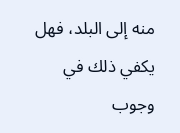منه إلى البلد، فهل يكفي ذلك في وجوب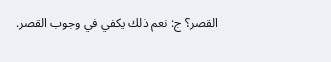القصر؟ ج: نعم ذلك يكفي في وجوب القصر.